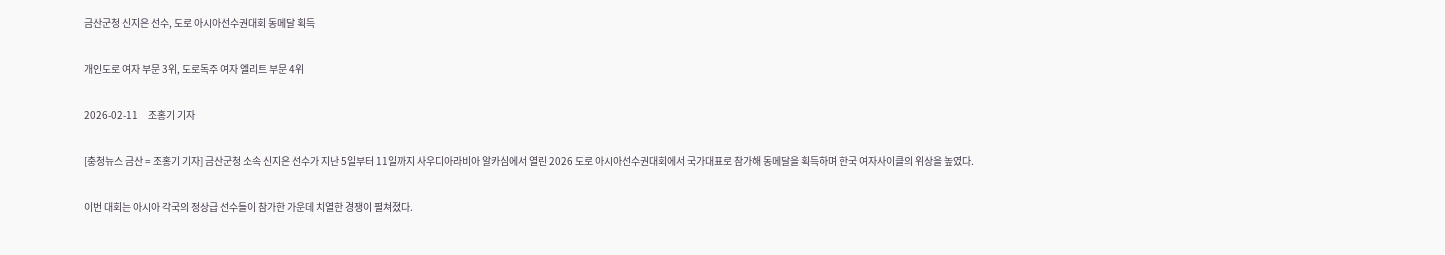금산군청 신지은 선수, 도로 아시아선수권대회 동메달 획득

개인도로 여자 부문 3위, 도로독주 여자 엘리트 부문 4위

2026-02-11     조홍기 기자

[충청뉴스 금산 = 조홍기 기자] 금산군청 소속 신지은 선수가 지난 5일부터 11일까지 사우디아라비아 알카심에서 열린 2026 도로 아시아선수권대회에서 국가대표로 참가해 동메달을 획득하며 한국 여자사이클의 위상을 높였다.

이번 대회는 아시아 각국의 정상급 선수들이 참가한 가운데 치열한 경쟁이 펼쳐졌다.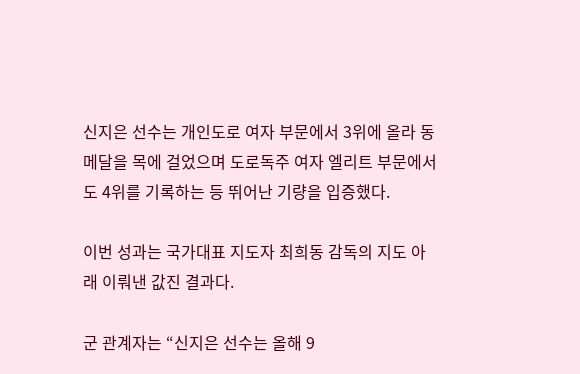신지은 선수는 개인도로 여자 부문에서 3위에 올라 동메달을 목에 걸었으며 도로독주 여자 엘리트 부문에서도 4위를 기록하는 등 뛰어난 기량을 입증했다.

이번 성과는 국가대표 지도자 최희동 감독의 지도 아래 이뤄낸 값진 결과다.

군 관계자는 “신지은 선수는 올해 9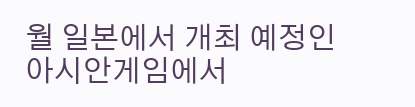월 일본에서 개최 예정인 아시안게임에서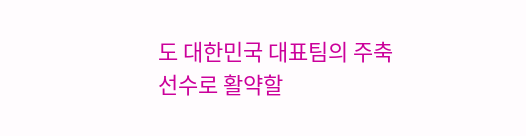도 대한민국 대표팀의 주축 선수로 활약할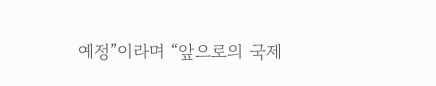예정”이라며 “앞으로의 국제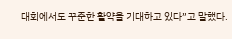대회에서도 꾸준한 활약을 기대하고 있다”고 말했다.